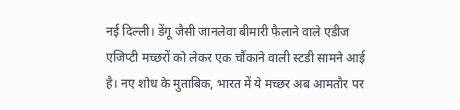नई दिल्ली। डेंगू जैसी जानलेवा बीमारी फैलाने वाले एडीज एजिप्टी मच्छरों को लेकर एक चौंकाने वाली स्टडी सामने आई है। नए शोध के मुताबिक, भारत में ये मच्छर अब आमतौर पर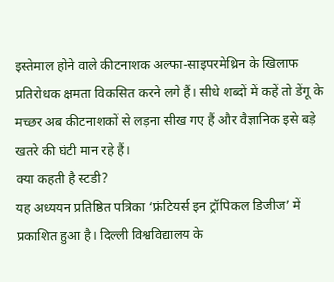इस्तेमाल होने वाले कीटनाशक अल्फा-साइपरमेथ्रिन के खिलाफ प्रतिरोधक क्षमता विकसित करने लगे हैं। सीधे शब्दों में कहें तो डेंगू के मच्छर अब कीटनाशकों से लड़ना सीख गए हैं और वैज्ञानिक इसे बड़े खतरे की घंटी मान रहे हैं।
क्या कहती है स्टडी?
यह अध्ययन प्रतिष्ठित पत्रिका ‘फ्रंटियर्स इन ट्रॉपिकल डिजीज’ में प्रकाशित हुआ है। दिल्ली विश्वविद्यालय के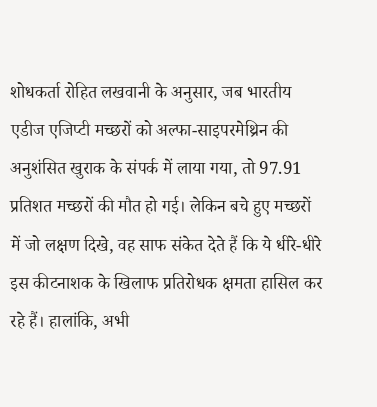शोधकर्ता रोहित लखवानी के अनुसार, जब भारतीय एडीज एजिप्टी मच्छरों को अल्फा-साइपरमेथ्रिन की अनुशंसित खुराक के संपर्क में लाया गया, तो 97.91 प्रतिशत मच्छरों की मौत हो गई। लेकिन बचे हुए मच्छरों में जो लक्षण दिखे, वह साफ संकेत देते हैं कि ये धीरे-धीरे इस कीटनाशक के खिलाफ प्रतिरोधक क्षमता हासिल कर रहे हैं। हालांकि, अभी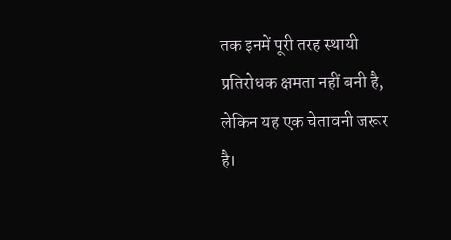तक इनमें पूरी तरह स्थायी प्रतिरोधक क्षमता नहीं बनी है, लेकिन यह एक चेतावनी जरूर है।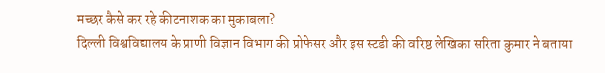मच्छर कैसे कर रहे कीटनाशक का मुकाबला?
दिल्ली विश्वविद्यालय के प्राणी विज्ञान विभाग की प्रोफेसर और इस स्टडी की वरिष्ठ लेखिका सरिता कुमार ने बताया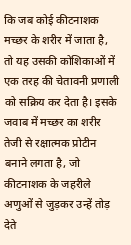कि जब कोई कीटनाशक मच्छर के शरीर में जाता है, तो यह उसकी कोशिकाओं में एक तरह की चेतावनी प्रणाली को सक्रिय कर देता है। इसके जवाब में मच्छर का शरीर तेजी से रक्षात्मक प्रोटीन बनाने लगता है, जो कीटनाशक के जहरीले अणुओं से जुड़कर उन्हें तोड़ देते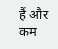हैं और कम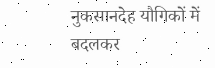नुकसानदेह यौगिकों में बदलकर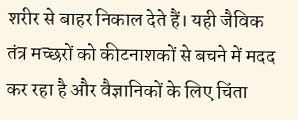शरीर से बाहर निकाल देते हैं। यही जैविक तंत्र मच्छरों को कीटनाशकों से बचने में मदद कर रहा है और वैज्ञानिकों के लिए चिंता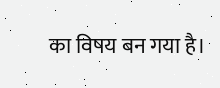का विषय बन गया है।